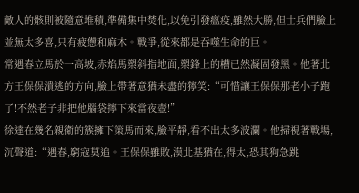敵人的骸則被隨意堆積,準備集中焚化,以免引發瘟疫,雖然大勝,但士兵們臉上並無太多喜,只有疲憊和麻木。戰爭,從來都是吞噬生命的巨。
常遇春立馬於一高坡,赤焰馬槊斜指地面,槊鋒上的槽已然凝固發黑。他著北方王保保潰逃的方向,臉上帶著意猶未盡的獰笑:“可惜讓王保保那老小子跑了!不然老子非把他腦袋擰下來當夜壺!”
徐達在幾名親衛的簇擁下策馬而來,臉平靜,看不出太多波瀾。他掃視著戰場,沉聲道:“遇春,窮寇莫追。王保保雖敗,漠北基猶在,得太,恐其狗急跳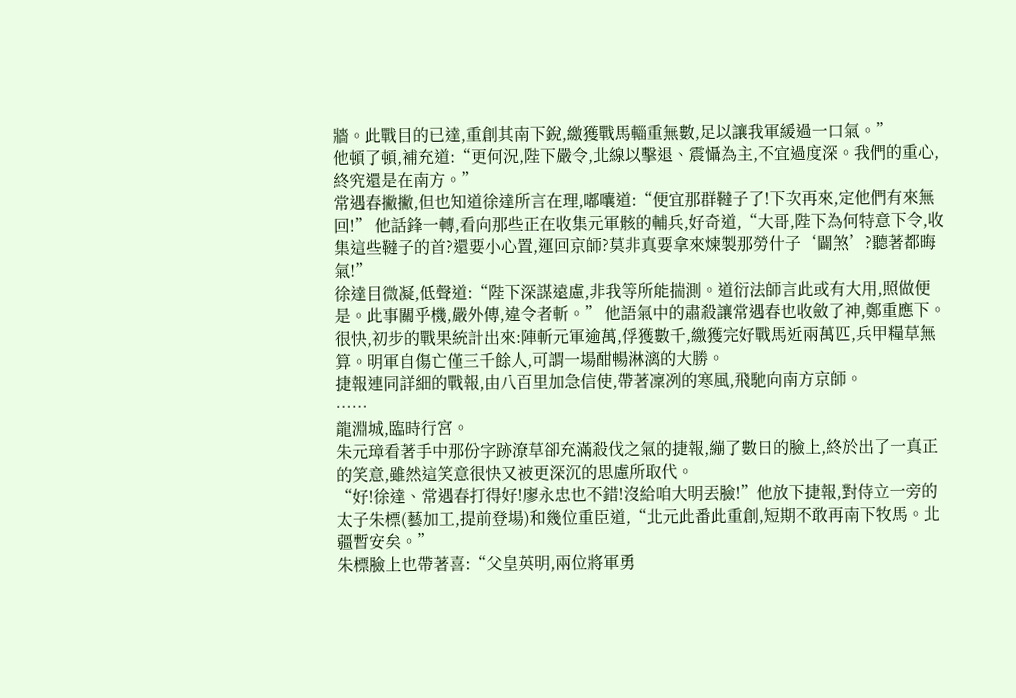牆。此戰目的已達,重創其南下銳,繳獲戰馬輜重無數,足以讓我軍緩過一口氣。”
他頓了頓,補充道:“更何況,陛下嚴令,北線以擊退、震懾為主,不宜過度深。我們的重心,終究還是在南方。”
常遇春撇撇,但也知道徐達所言在理,嘟囔道:“便宜那群韃子了!下次再來,定他們有來無回!” 他話鋒一轉,看向那些正在收集元軍骸的輔兵,好奇道,“大哥,陛下為何特意下令,收集這些韃子的首?還要小心置,運回京師?莫非真要拿來煉製那勞什子‘闢煞’?聽著都晦氣!”
徐達目微凝,低聲道:“陛下深謀遠慮,非我等所能揣測。道衍法師言此或有大用,照做便是。此事關乎機,嚴外傳,違令者斬。” 他語氣中的肅殺讓常遇春也收斂了神,鄭重應下。
很快,初步的戰果統計出來:陣斬元軍逾萬,俘獲數千,繳獲完好戰馬近兩萬匹,兵甲糧草無算。明軍自傷亡僅三千餘人,可謂一場酣暢淋漓的大勝。
捷報連同詳細的戰報,由八百里加急信使,帶著凜冽的寒風,飛馳向南方京師。
……
龍淵城,臨時行宮。
朱元璋看著手中那份字跡潦草卻充滿殺伐之氣的捷報,繃了數日的臉上,終於出了一真正的笑意,雖然這笑意很快又被更深沉的思慮所取代。
“好!徐達、常遇春打得好!廖永忠也不錯!沒給咱大明丟臉!”他放下捷報,對侍立一旁的太子朱標(藝加工,提前登場)和幾位重臣道,“北元此番此重創,短期不敢再南下牧馬。北疆暫安矣。”
朱標臉上也帶著喜:“父皇英明,兩位將軍勇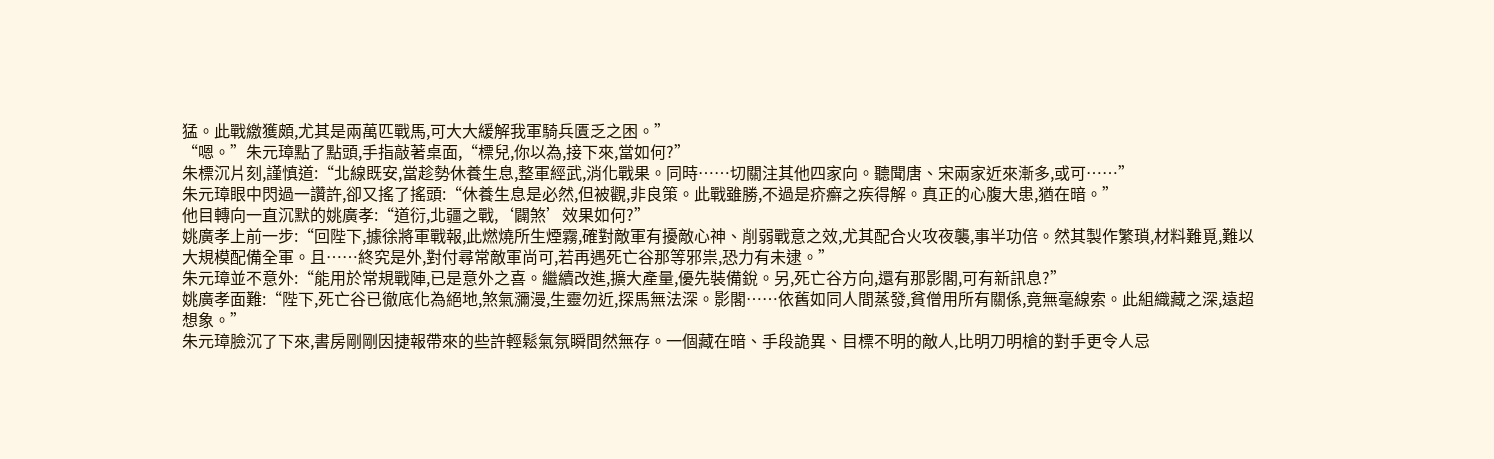猛。此戰繳獲頗,尤其是兩萬匹戰馬,可大大緩解我軍騎兵匱乏之困。”
“嗯。”朱元璋點了點頭,手指敲著桌面,“標兒,你以為,接下來,當如何?”
朱標沉片刻,謹慎道:“北線既安,當趁勢休養生息,整軍經武,消化戰果。同時……切關注其他四家向。聽聞唐、宋兩家近來漸多,或可……”
朱元璋眼中閃過一讚許,卻又搖了搖頭:“休養生息是必然,但被觀,非良策。此戰雖勝,不過是疥癬之疾得解。真正的心腹大患,猶在暗。”
他目轉向一直沉默的姚廣孝:“道衍,北疆之戰,‘闢煞’效果如何?”
姚廣孝上前一步:“回陛下,據徐將軍戰報,此燃燒所生煙霧,確對敵軍有擾敵心神、削弱戰意之效,尤其配合火攻夜襲,事半功倍。然其製作繁瑣,材料難覓,難以大規模配備全軍。且……終究是外,對付尋常敵軍尚可,若再遇死亡谷那等邪祟,恐力有未逮。”
朱元璋並不意外:“能用於常規戰陣,已是意外之喜。繼續改進,擴大產量,優先裝備銳。另,死亡谷方向,還有那影閣,可有新訊息?”
姚廣孝面難:“陛下,死亡谷已徹底化為絕地,煞氣瀰漫,生靈勿近,探馬無法深。影閣……依舊如同人間蒸發,貧僧用所有關係,竟無毫線索。此組織藏之深,遠超想象。”
朱元璋臉沉了下來,書房剛剛因捷報帶來的些許輕鬆氣氛瞬間然無存。一個藏在暗、手段詭異、目標不明的敵人,比明刀明槍的對手更令人忌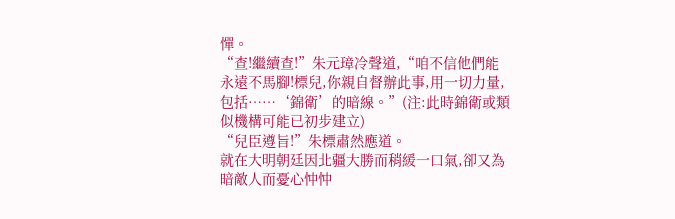憚。
“查!繼續查!”朱元璋冷聲道,“咱不信他們能永遠不馬腳!標兒,你親自督辦此事,用一切力量,包括……‘錦衛’的暗線。”(注:此時錦衛或類似機構可能已初步建立)
“兒臣遵旨!”朱標肅然應道。
就在大明朝廷因北疆大勝而稍緩一口氣,卻又為暗敵人而憂心忡忡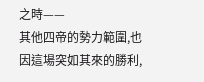之時——
其他四帝的勢力範圍,也因這場突如其來的勝利,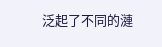泛起了不同的漣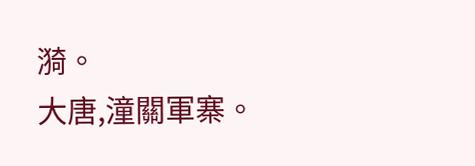漪。
大唐,潼關軍寨。